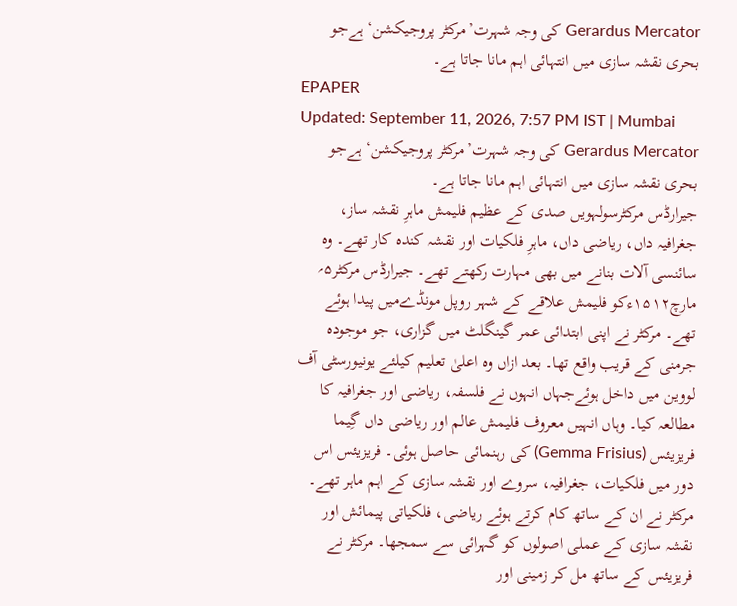Gerardus Mercator کی وجہ شہرت’مرکٹر پروجیکشن‘ ہےجو بحری نقشہ سازی میں انتہائی اہم مانا جاتا ہے۔
EPAPER
Updated: September 11, 2026, 7:57 PM IST | Mumbai
Gerardus Mercator کی وجہ شہرت’مرکٹر پروجیکشن‘ ہےجو بحری نقشہ سازی میں انتہائی اہم مانا جاتا ہے۔
جیرارڈس مرکٹرسولہویں صدی کے عظیم فلیمش ماہرِ نقشہ ساز، جغرافیہ داں، ریاضی داں، ماہرِ فلکیات اور نقشہ کندہ کار تھے۔ وہ سائنسی آلات بنانے میں بھی مہارت رکھتے تھے۔ جیرارڈس مرکٹر۵؍ مارچ۱۵۱۲ءکو فلیمش علاقے کے شہر روپل مونڈےمیں پیدا ہوئے تھے۔ مرکٹر نے اپنی ابتدائی عمر گینگلٹ میں گزاری، جو موجودہ جرمنی کے قریب واقع تھا۔ بعد ازاں وہ اعلیٰ تعلیم کیلئے یونیورسٹی آف لووین میں داخل ہوئےجہاں انہوں نے فلسفہ، ریاضی اور جغرافیہ کا مطالعہ کیا۔ وہاں انہیں معروف فلیمش عالم اور ریاضی داں گِیما فریزیئس (Gemma Frisius) کی رہنمائی حاصل ہوئی۔ فریزیئس اس دور میں فلکیات، جغرافیہ، سروے اور نقشہ سازی کے اہم ماہر تھے۔ مرکٹر نے ان کے ساتھ کام کرتے ہوئے ریاضی، فلکیاتی پیمائش اور نقشہ سازی کے عملی اصولوں کو گہرائی سے سمجھا۔ مرکٹر نے فریزیئس کے ساتھ مل کر زمینی اور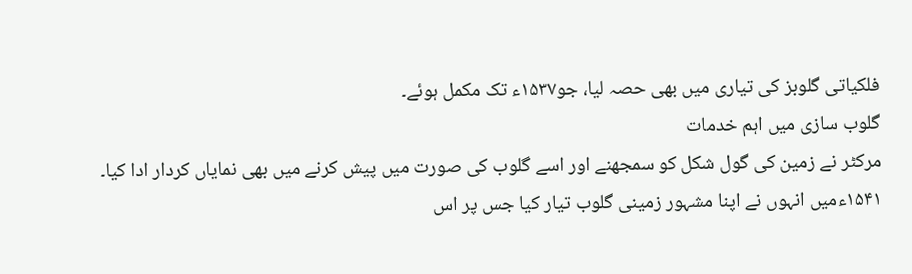فلکیاتی گلوبز کی تیاری میں بھی حصہ لیا، جو۱۵۳۷ء تک مکمل ہوئے۔
گلوب سازی میں اہم خدمات
مرکٹر نے زمین کی گول شکل کو سمجھنے اور اسے گلوب کی صورت میں پیش کرنے میں بھی نمایاں کردار ادا کیا۔ ۱۵۴۱ءمیں انہوں نے اپنا مشہور زمینی گلوب تیار کیا جس پر اس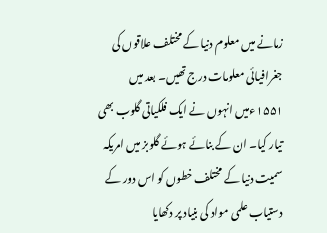زمانے میں معلوم دنیا کے مختلف علاقوں کی جغرافیائی معلومات درج تھیں۔ بعد میں ۱۵۵۱ءمیں انہوں نے ایک فلکیاتی گلوب بھی تیار کیا۔ ان کے بنائے ہوئے گلوبز میں امریکہ سمیت دنیا کے مختلف خطوں کو اس دور کے دستیاب علمی مواد کی بنیاد پر دکھایا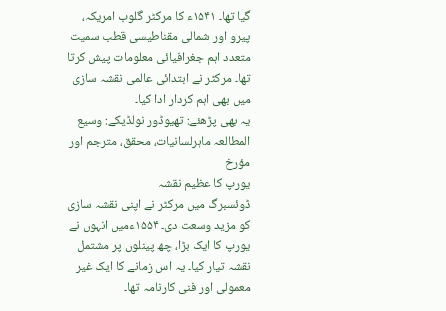گیا تھا۔ ۱۵۴۱ء کا مرکٹر گلوب امریکہ، پیرو اور شمالی مقناطیسی قطب سمیت متعدد اہم جغرافیائی معلومات پیش کرتا تھا۔ مرکٹر نے ابتدائی عالمی نقشہ سازی میں بھی اہم کردار ادا کیا۔
یہ بھی پڑھئے: تھیوڈور نولڈیکے: وسیع المطالعہ ماہرلسانیات، محقق، مترجم اور مؤرخ
یورپ کا عظیم نقشہ
ڈوئسبرگ میں مرکٹر نے اپنی نقشہ سازی کو مزید وسعت دی۔ ۱۵۵۴ءمیں انہوں نے یورپ کا ایک بڑا، چھ پینلوں پر مشتمل نقشہ تیار کیا۔ یہ اس زمانے کا ایک غیر معمولی اور فنی کارنامہ تھا۔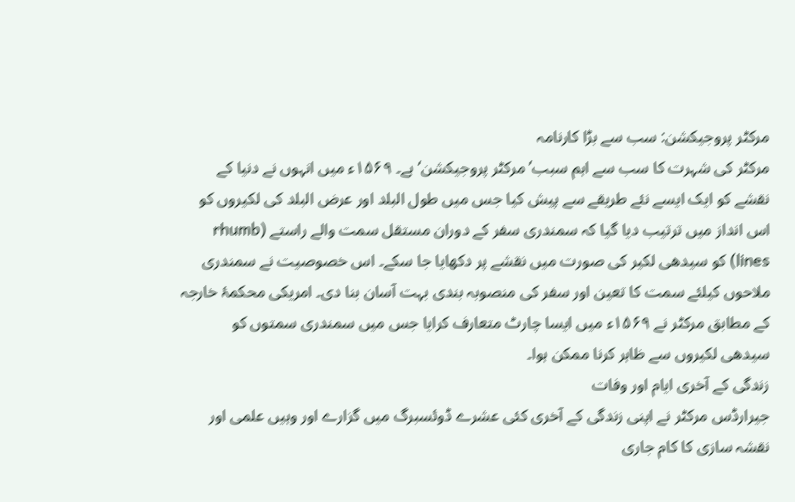مرکٹر پروجیکشن: سب سے بڑا کارنامہ
مرکٹر کی شہرت کا سب سے اہم سبب’ مرکٹر پروجیکشن‘ ہے۔ ۱۵۶۹ء میں انہوں نے دنیا کے نقشے کو ایک ایسے نئے طریقے سے پیش کیا جس میں طول البلد اور عرض البلد کی لکیروں کو اس انداز میں ترتیب دیا گیا کہ سمندری سفر کے دوران مستقل سمت والے راستے (rhumb lines) کو سیدھی لکیر کی صورت میں نقشے پر دکھایا جا سکے۔ اس خصوصیت نے سمندری ملاحوں کیلئے سمت کا تعین اور سفر کی منصوبہ بندی بہت آسان بنا دی۔ امریکی محکمۂ خارجہ کے مطابق مرکٹر نے ۱۵۶۹ء میں ایسا چارٹ متعارف کرایا جس میں سمندری سمتوں کو سیدھی لکیروں سے ظاہر کرنا ممکن ہوا۔
زندگی کے آخری ایام اور وفات
جیرارڈس مرکٹر نے اپنی زندگی کے آخری کئی عشرے ڈوئسبرگ میں گزارے اور وہیں علمی اور نقشہ سازی کا کام جاری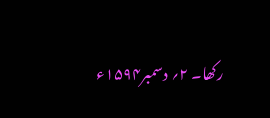رکھا۔ ۲؍ دسمبر۱۵۹۴ء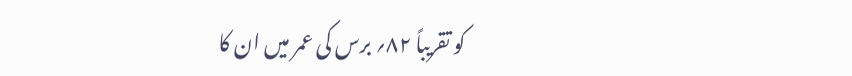کو تقریباً ۸۲؍ برس کی عمر میں ان کا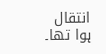انتقال ہوا تھا۔